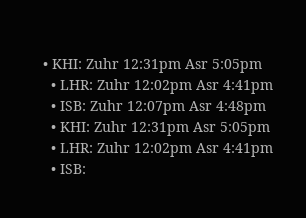• KHI: Zuhr 12:31pm Asr 5:05pm
  • LHR: Zuhr 12:02pm Asr 4:41pm
  • ISB: Zuhr 12:07pm Asr 4:48pm
  • KHI: Zuhr 12:31pm Asr 5:05pm
  • LHR: Zuhr 12:02pm Asr 4:41pm
  • ISB: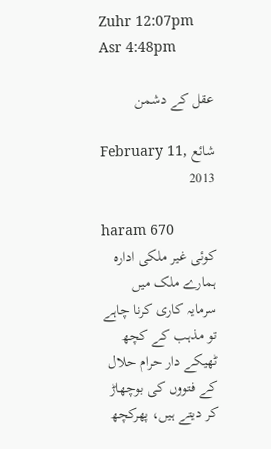Zuhr 12:07pm Asr 4:48pm

عقل کے دشمن

شائع February 11, 2013

haram 670
کوئی غیر ملکی ادارہ ہمارے ملک میں سرمایہ کاری کرنا چاہے تو مذہب کے کچھ ٹھیکے دار حرام حلال کے فتووں کی بوچھاڑ کر دیتے ہیں، پھرکچھ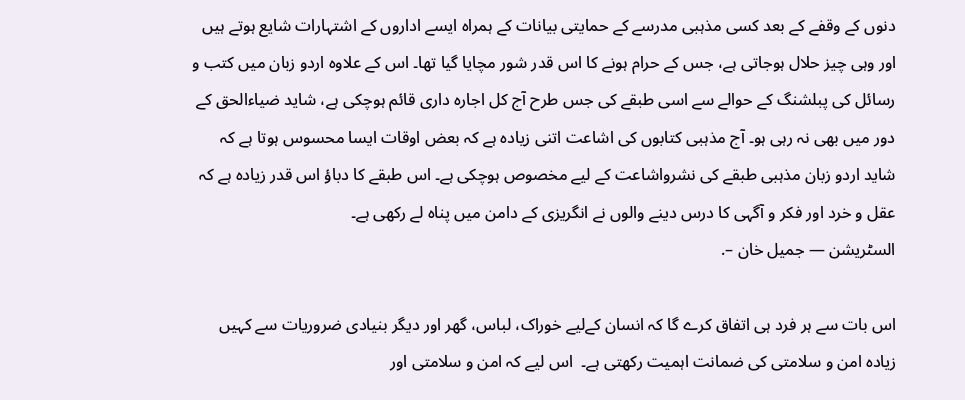دنوں کے وقفے کے بعد کسی مذہبی مدرسے کے حمایتی بیانات کے ہمراہ ایسے اداروں کے اشتہارات شایع ہوتے ہیں اور وہی چیز حلال ہوجاتی ہے، جس کے حرام ہونے کا اس قدر شور مچایا گیا تھا۔ اس کے علاوہ اردو زبان میں کتب و رسائل کی پبلشنگ کے حوالے سے اسی طبقے کی جس طرح آج کل اجارہ داری قائم ہوچکی ہے، شاید ضیاءالحق کے دور میں بھی نہ رہی ہو۔ آج مذہبی کتابوں کی اشاعت اتنی زیادہ ہے کہ بعض اوقات ایسا محسوس ہوتا ہے کہ شاید اردو زبان مذہبی طبقے کی نشرواشاعت کے لیے مخصوص ہوچکی ہے۔ اس طبقے کا دباؤ اس قدر زیادہ ہے کہ عقل و خرد اور فکر و آگہی کا درس دینے والوں نے انگریزی کے دامن میں پناہ لے رکھی ہے۔
السٹریشن — جمیل خان –.

اس بات سے ہر فرد ہی اتفاق کرے گا کہ انسان کےلیے خوراک، لباس، گھر اور دیگر بنیادی ضروریات سے کہیں زیادہ امن و سلامتی کی ضمانت اہمیت رکھتی ہے۔  اس لیے کہ امن و سلامتی اور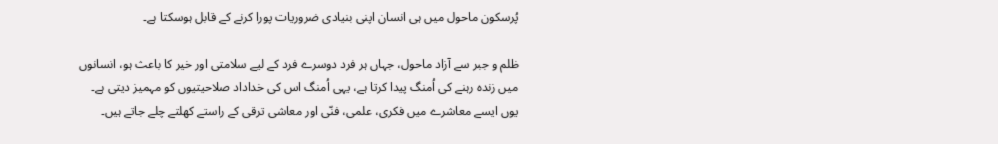پُرسکون ماحول میں ہی انسان اپنی بنیادی ضروریات پورا کرنے کے قابل ہوسکتا ہے۔

ظلم و جبر سے آزاد ماحول، جہاں ہر فرد دوسرے فرد کے لیے سلامتی اور خیر کا باعث ہو، انسانوں میں زندہ رہنے کی اُمنگ پیدا کرتا ہے، یہی اُمنگ اس کی خداداد صلاحیتیوں کو مہمیز دیتی ہے۔ یوں ایسے معاشرے میں فکری، علمی، فنّی اور معاشی ترقی کے راستے کھلتے چلے جاتے ہیں۔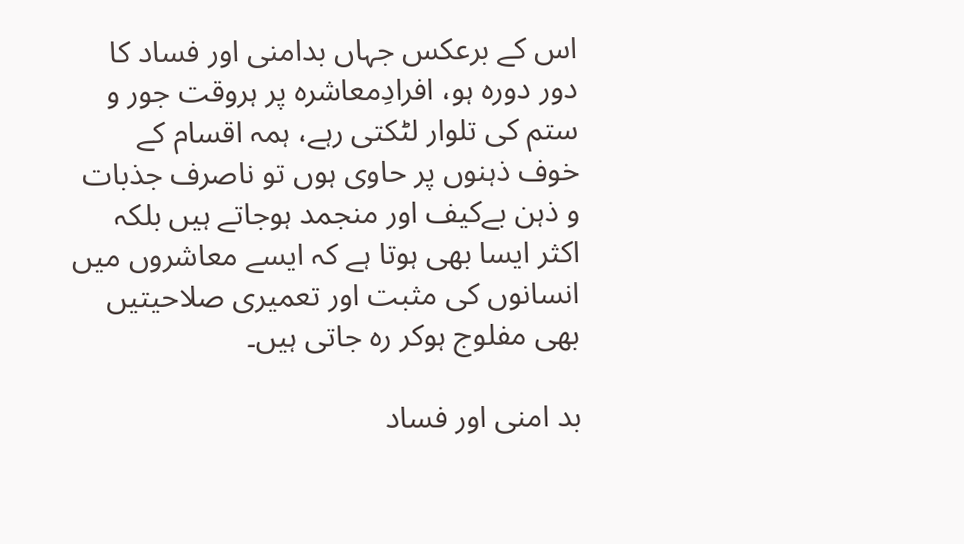اس کے برعکس جہاں بدامنی اور فساد کا دور دورہ ہو، افرادِمعاشرہ پر ہروقت جور و ستم کی تلوار لٹکتی رہے، ہمہ اقسام کے خوف ذہنوں پر حاوی ہوں تو ناصرف جذبات و ذہن بےکیف اور منجمد ہوجاتے ہیں بلکہ اکثر ایسا بھی ہوتا ہے کہ ایسے معاشروں میں انسانوں کی مثبت اور تعمیری صلاحیتیں بھی مفلوج ہوکر رہ جاتی ہیں۔

بد امنی اور فساد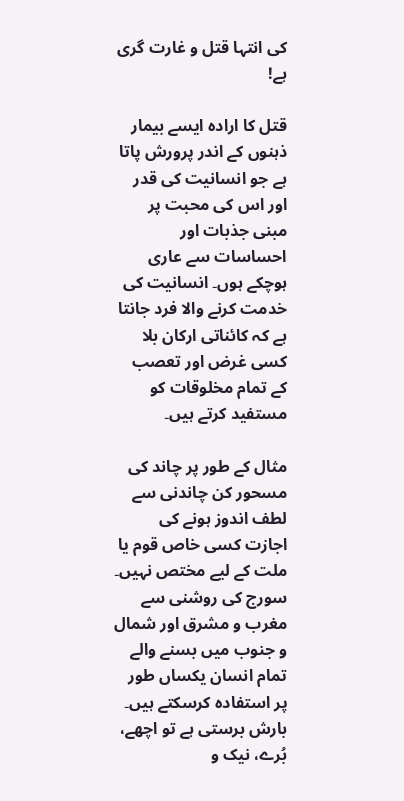کی انتہا قتل و غارت گری ہے!

قتل کا ارادہ ایسے بیمار ذہنوں کے اندر پرورش پاتا ہے جو انسانیت کی قدر اور اس کی محبت پر مبنی جذبات اور احساسات سے عاری ہوچکے ہوں۔ انسانیت کی خدمت کرنے والا فرد جانتا ہے کہ کائناتی ارکان بلا کسی غرض اور تعصب کے تمام مخلوقات کو مستفید کرتے ہیں۔

مثال کے طور پر چاند کی مسحور کن چاندنی سے لطف اندوز ہونے کی اجازت کسی خاص قوم یا ملت کے لیے مختص نہیں۔ سورج کی روشنی سے مغرب و مشرق اور شمال و جنوب میں بسنے والے تمام انسان یکساں طور پر استفادہ کرسکتے ہیں۔ بارش برستی ہے تو اچھے، بُرے، نیک و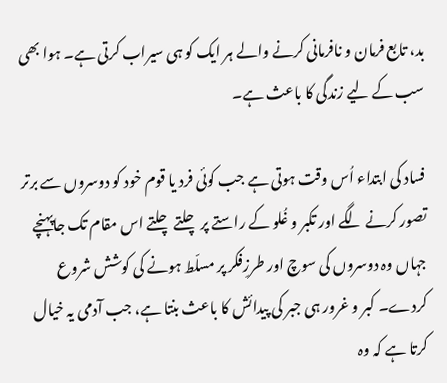بد، تابع فرمان و نافرمانی کرنے والے ہر ایک کو ہی سیراب کرتی ہے۔ ہوا بھی سب کے لیے زندگی کا باعث ہے۔

فساد کی ابتداء اُس وقت ہوتی ہے جب کوئی فرد یا قوم خود کو دوسروں سے برتر تصور کرنے لگے اور تکبر و غُلو کے راستے پر چلتے چلتے اس مقام تک جاپہنچے جہاں وہ دوسروں کی سوچ اور طرزِفکر پر مسلّط ہونے کی کوشش شروع کردے۔ کبر و غرور ہی جبر کی پیدائش کا باعث بنتا ہے، جب آدمی یہ خیال کرتا ہے کہ وہ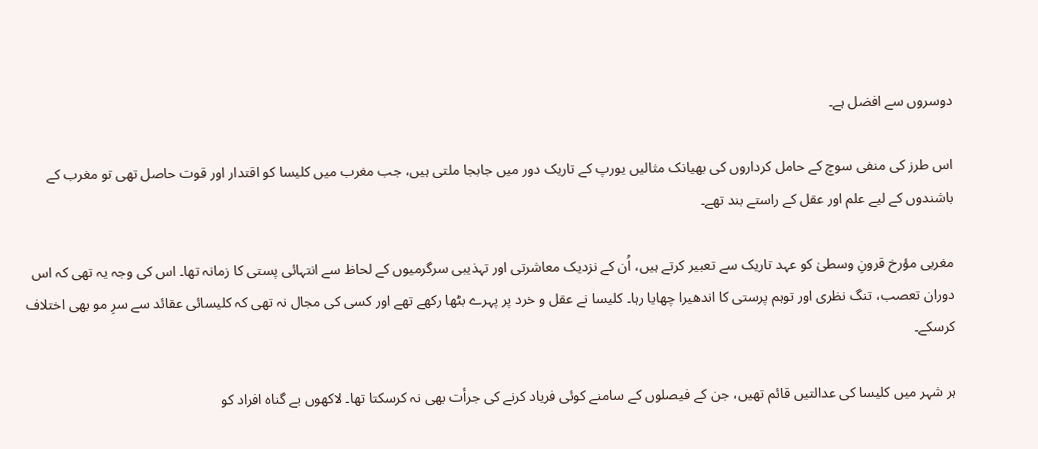دوسروں سے افضل ہے۔

اس طرز کی منفی سوچ کے حامل کرداروں کی بھیانک مثالیں یورپ کے تاریک دور میں جابجا ملتی ہیں، جب مغرب میں کلیسا کو اقتدار اور قوت حاصل تھی تو مغرب کے باشندوں کے لیے علم اور عقل کے راستے بند تھے۔

مغربی مؤرخ قرونِ وسطیٰ کو عہد تاریک سے تعبیر کرتے ہیں، اُن کے نزدیک معاشرتی اور تہذیبی سرگرمیوں کے لحاظ سے انتہائی پستی کا زمانہ تھا۔ اس کی وجہ یہ تھی کہ اس دوران تعصب، تنگ نظری اور توہم پرستی کا اندھیرا چھایا رہا۔ کلیسا نے عقل و خرد پر پہرے بٹھا رکھے تھے اور کسی کی مجال نہ تھی کہ کلیسائی عقائد سے سرِ مو بھی اختلاف کرسکے۔

ہر شہر میں کلیسا کی عدالتیں قائم تھیں، جن کے فیصلوں کے سامنے کوئی فریاد کرنے کی جرأت بھی نہ کرسکتا تھا۔ لاکھوں بے گناہ افراد کو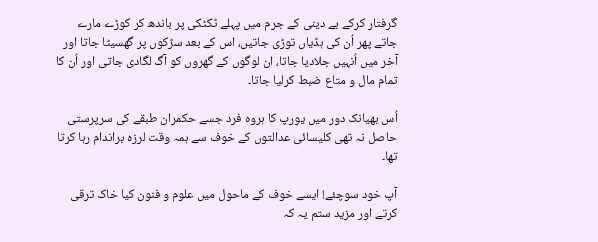گرفتار کرکے بے دینی کے جرم میں پہلے ٹکٹکی پر باندھ کر کوڑے مارے جاتے پھر اُن کی ہڈیاں توڑی جاتیں، اس کے بعد سڑکوں پر گھسیٹا جاتا اور آخر میں اُنہیں جلادیا جاتا، ان لوگوں کے گھروں کو آگ لگادی جاتی اور اُن کا تمام مال و متاع ضبط کرلیا جاتا۔

اُس بھیانک دور میں یورپ کا ہروہ فرد جسے حکمران طبقے کی سرپرستی حاصل نہ تھی کلیسائی عدالتوں کے خوف سے ہمہ وقت لرزہ براندام رہا کرتا تھا۔

آپ خود سوچئے! ایسے خوف کے ماحول میں علوم و فنون کیا خاک ترقی کرتے اور مزید ستم یہ کہ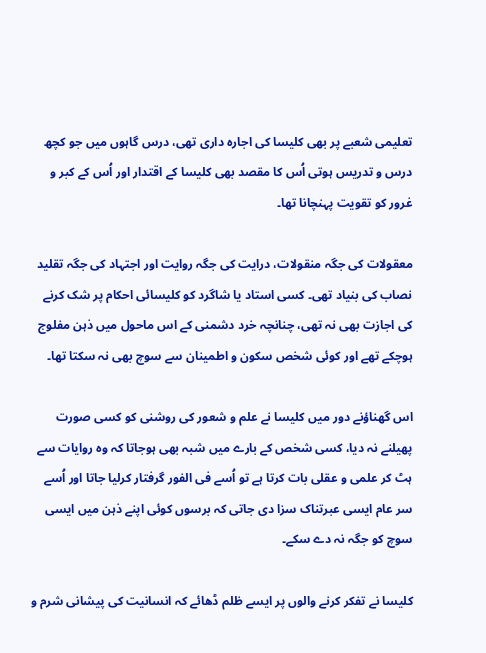تعلیمی شعبے پر بھی کلیسا کی اجارہ داری تھی، درس گاہوں میں جو کچھ درس و تدریس ہوتی اُس کا مقصد بھی کلیسا کے اقتدار اور اُس کے کبر و غرور کو تقویت پہنچانا تھا۔

معقولات کی جگہ منقولات، درایت کی جگہ روایت اور اجتہاد کی جگہ تقلید نصاب کی بنیاد تھی۔ کسی استاد یا شاگرد کو کلیسائی احکام پر شک کرنے کی اجازت بھی نہ تھی، چنانچہ خرد دشمنی کے اس ماحول میں ذہن مفلوج ہوچکے تھے اور کوئی شخص سکون و اطمینان سے سوچ بھی نہ سکتا تھا۔

اس گھناؤنے دور میں کلیسا نے علم و شعور کی روشنی کو کسی صورت پھیلنے نہ دیا، کسی شخص کے بارے میں شبہ بھی ہوجاتا کہ وہ روایات سے ہٹ کر علمی و عقلی بات کرتا ہے تو اُسے فی الفور گرفتار کرلیا جاتا اور اُسے سر عام ایسی عبرتناک سزا دی جاتی کہ برسوں کوئی اپنے ذہن میں ایسی سوچ کو جگہ نہ دے سکے۔

کلیسا نے تفکر کرنے والوں پر ایسے ظلم ڈھائے کہ انسانیت کی پیشانی شرم و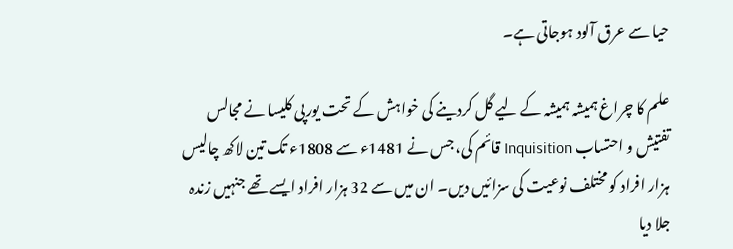حیا سے عرق آلود ہوجاتی ہے۔

علم کا چراغ ہمیشہ ہمیشہ کے لیے گل کردینے کی خواہش کے تحت یورپی کلیسا نے مجالس تفتیش و احتساب Inquisition قائم کی، جس نے 1481ء سے 1808ء تک تین لاکھ چالیس ہزار افراد کو مختلف نوعیت کی سزائیں دیں۔ ان میں سے 32 ہزار افراد ایسے تھے جنہیں زندہ جلا دیا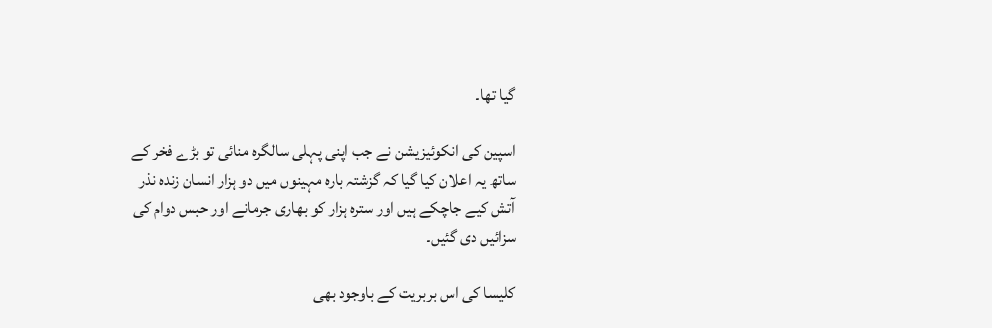گیا تھا۔

اسپین کی انکوئیزیشن نے جب اپنی پہلی سالگرہ منائی تو بڑے فخر کے ساتھ یہ اعلان کیا گیا کہ گزشتہ بارہ مہینوں میں دو ہزار انسان زندہ نذر آتش کیے جاچکے ہیں اور سترہ ہزار کو بھاری جرمانے اور حبس دوام کی سزائیں دی گئیں۔

کلیسا کی اس بربریت کے باوجود بھی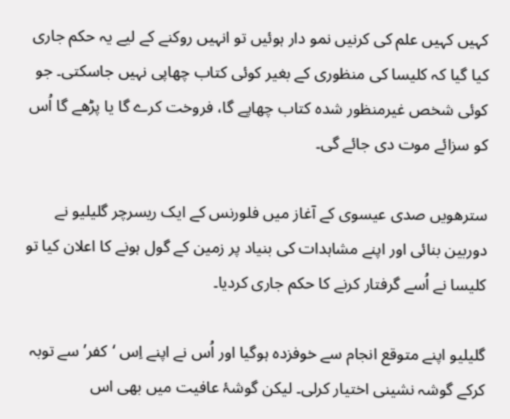کہیں کہیں علم کی کرنیں نمو دار ہوئیں تو انہیں روکنے کے لیے یہ حکم جاری کیا گیا کہ کلیسا کی منظوری کے بغیر کوئی کتاب چھاپی نہیں جاسکتی۔ جو کوئی شخص غیرمنظور شدہ کتاب چھاپے گا، فروخت کرے گا یا پڑھے گا اُس کو سزائے موت دی جائے گی۔

سترھویں صدی عیسوی کے آغاز میں فلورنس کے ایک ریسرچر گلیلیو نے دوربین بنائی اور اپنے مشاہدات کی بنیاد پر زمین کے گول ہونے کا اعلان کیا تو کلیسا نے اُسے گرفتار کرنے کا حکم جاری کردیا۔

گلیلیو اپنے متوقع انجام سے خوفزدہ ہوگیا اور اُس نے اپنے اِس ‘کفر’ سے توبہ کرکے گوشہ نشینی اختیار کرلی۔ لیکن گوشۂ عافیت میں بھی اس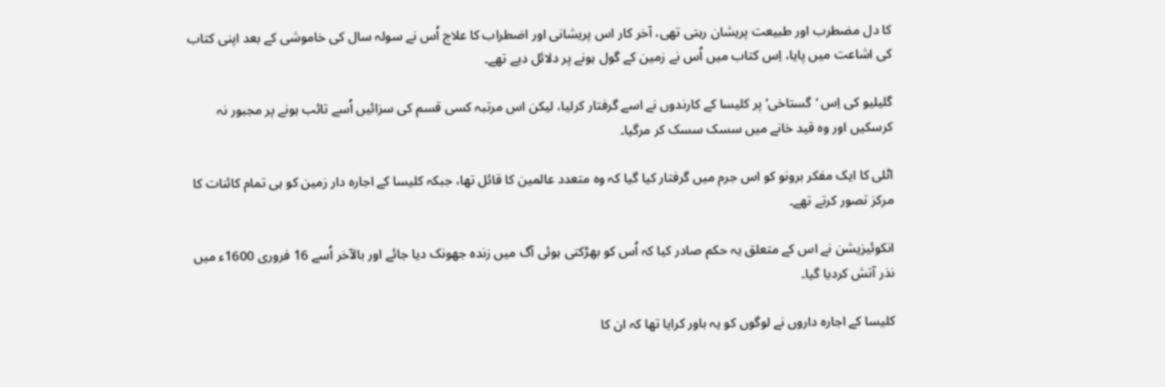کا دل مضطرب اور طبیعت پریشان رہتی تھی، آخر کار اس پریشانی اور اضطراب کا علاج اُس نے سولہ سال کی خاموشی کے بعد اپنی کتاب کی اشاعت میں پایا، اِس کتاب میں اُس نے زمین کے گول ہونے پر دلائل دیے تھے۔

گلیلیو کی اِس ‘گستاخی’ پر کلیسا کے کارندوں نے اسے گرفتار کرلیا، لیکن اس مرتبہ کسی قسم کی سزائیں اُسے تائب ہونے پر مجبور نہ کرسکیں اور وہ قید خانے میں سسک سسک کر مرگیا۔

اٹلی کا ایک مفکر برونو کو اس جرم میں گرفتار کیا گیا کہ وہ متعدد عالمین کا قائل تھا، جبکہ کلیسا کے اجارہ دار زمین کو ہی تمام کائنات کا مرکز تصور کرتے تھے۔

انکوئیزیشن نے اس کے متعلق یہ حکم صادر کیا کہ اُس کو بھڑکتی ہوئی آگ میں زندہ جھونک دیا جائے اور بالآخر اُسے 16 فروری 1600ء میں نذر آتش کردیا گیا۔

کلیسا کے اجارہ داروں نے لوگوں کو یہ باور کرایا تھا کہ ان کا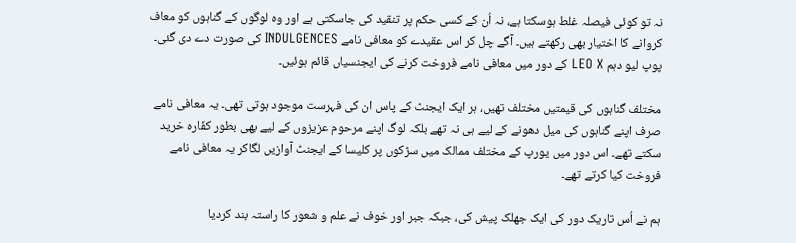نہ تو کوئی فیصلہ غلط ہوسکتا ہے، نہ اُن کے کسی حکم پر تنقید کی جاسکتی ہے اور وہ لوگوں کے گناہوں کو معاف کروانے کا اختیار بھی رکھتے ہیں۔ آگے چل کر اس عقیدے کو معافی نامے INDULGENCES کی صورت دے دی گئی۔ پوپ لیو دہم LEO X کے دور میں معافی نامے فروخت کرنے کی ایجنسیاں قائم ہوئیں۔

مختلف گناہوں کی قیمتیں مختلف تھیں، ہر ایک ایجنٹ کے پاس ان کی فہرست موجود ہوتی تھی۔ یہ معافی نامے صرف اپنے گناہوں کی میل دھونے کے لیے ہی نہ تھے بلکہ لوگ اپنے مرحوم عزیزوں کے لیے بھی بطور کفّارہ خرید سکتے تھے۔ اس دور میں یورپ کے مختلف ممالک میں سڑکوں پر کلیسا کے ایجنٹ آوازیں لگاکر یہ معافی نامے فروخت کیا کرتے تھے۔

ہم نے اُس تاریک دور کی ایک جھلک پیش کی، جبکہ جبر اور خوف نے علم و شعور کا راستہ بند کردیا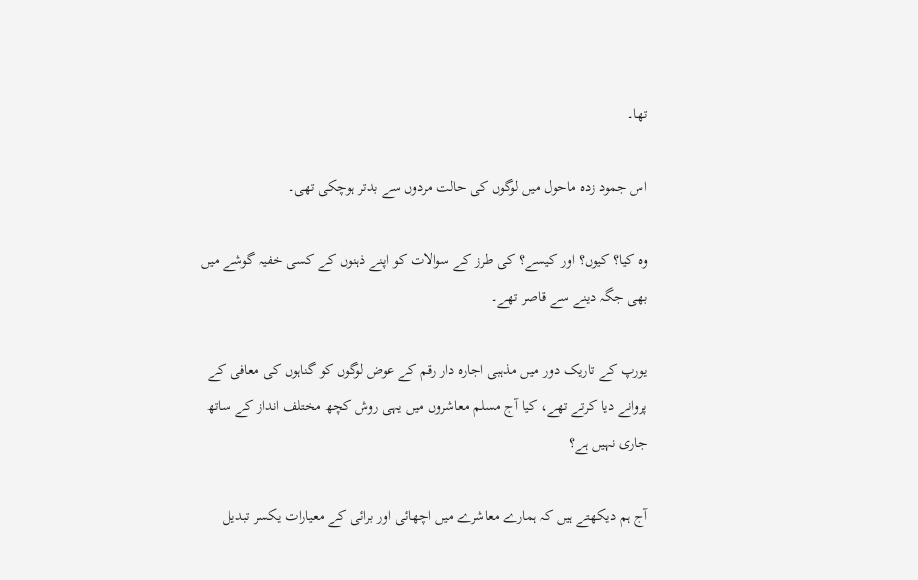تھا۔

اس جمود زدہ ماحول میں لوگوں کی حالت مردوں سے بدتر ہوچکی تھی۔

وہ کیا؟ کیوں؟ اور کیسے؟ کی طرز کے سوالات کو اپنے ذہنوں کے کسی خفیہ گوشے میں بھی جگہ دینے سے قاصر تھے۔

یورپ کے تاریک دور میں مذہبی اجارہ دار رقم کے عوض لوگوں کو گناہوں کی معافی کے پروانے دیا کرتے تھے، کیا آج مسلم معاشروں میں یہی روش کچھ مختلف انداز کے ساتھ جاری نہیں ہے؟

آج ہم دیکھتے ہیں کہ ہمارے معاشرے میں اچھائی اور برائی کے معیارات یکسر تبدیل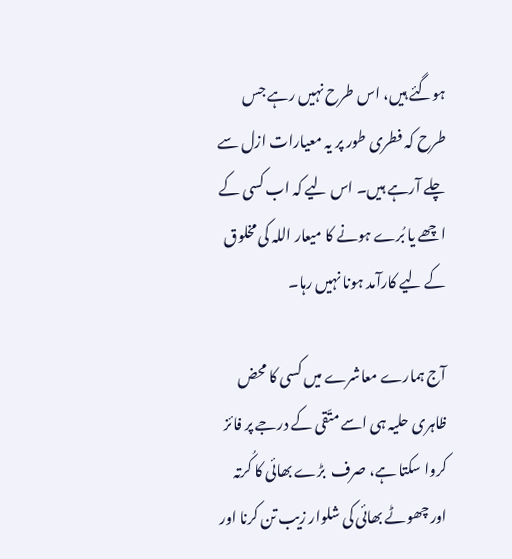ہوگئے ہیں، اس طرح نہیں رہے جس طرح کہ فطری طور پر یہ معیارات ازل سے چلے آرہے ہیں۔ اس لیے کہ اب کسی کے اچھے یا بُرے ہونے کا میعار اللہ کی مخلوق کے لیے کارآمد ہونا نہیں رہا۔

آج ہمارے معاشرے میں کسی کا محض ظاہری حلیہ ہی اسے متّقی کے درجے پر فائز کروا سکتا ہے، صرف  بڑے بھائی کا کُرتہ اور چھوٹے بھائی کی شلوار زیب تن کرنا اور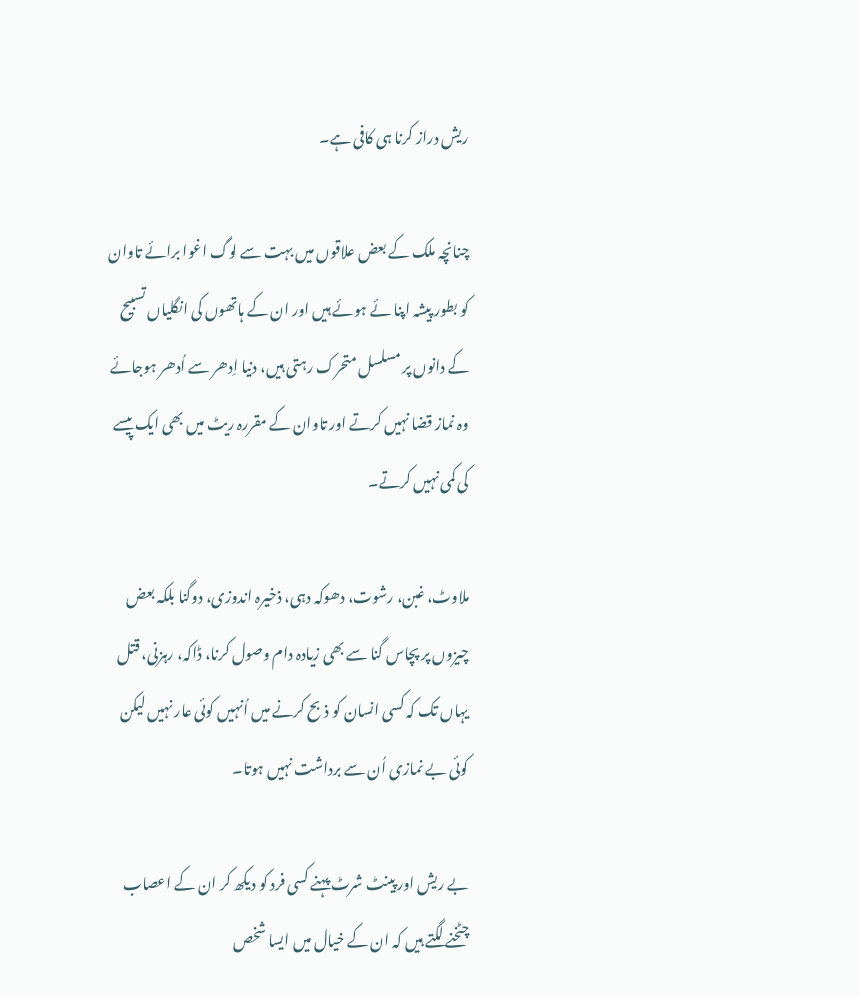ریش دراز کرنا ہی کافی ہے۔

چنانچہ ملک کے بعض علاقوں میں بہت سے لوگ اغوا برائے تاوان کو بطور پیشہ اپنا ئے ہوئے ہیں اور ان کے ہاتھوں کی انگلیاں تسبیح کے دانوں پر مسلسل متحرک رہتی ہیں، دنیا اِدھر سے اُدھر ہوجائے وہ نماز قضا نہیں کرتے اور تاوان کے مقررہ ریٹ میں بھی ایک پیسے کی کمی نہیں کرتے۔

ملاوٹ، غبن، رشوت، دھوکہ دہی، ذخیرہ اندوزی، دوگنا بلکہ بعض چیزوں پر پچاس گنا سے بھی زیادہ دام وصول کرنا، ڈاکہ، رہزنی، قتل یہاں تک کہ کسی انسان کو ذبح کرنے میں اُنہیں کوئی عار نہیں لیکن کوئی بے نمازی اُن سے برداشت نہیں ہوتا۔

بے ریش اور پینٹ شرٹ پہنے کسی فرد کو دیکھ کر ان کے اعصاب چٹخنے لگتے ہیں کہ ان کے خیال میں ایسا شخص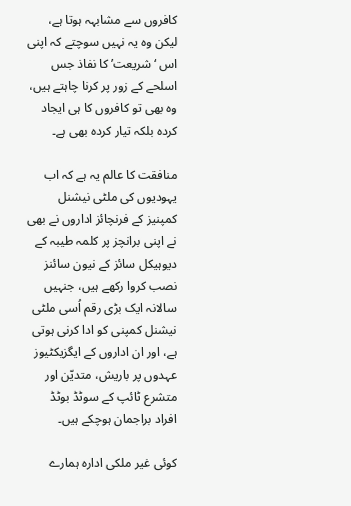کافروں سے مشابہہ ہوتا ہے، لیکن وہ یہ نہیں سوچتے کہ اپنی اس ‘شریعت’ کا نفاذ جس اسلحے کے زور پر کرنا چاہتے ہیں، وہ بھی تو کافروں کا ہی ایجاد کردہ بلکہ تیار کردہ بھی ہے۔

منافقت کا عالم یہ ہے کہ اب یہودیوں کی ملٹی نیشنل کمپنیز کے فرنچائز اداروں نے بھی نے اپنی برانچز پر کلمہ طیبہ کے دیوہیکل سائز کے نیون سائنز نصب کروا رکھے ہیں، جنہیں سالانہ ایک بڑی رقم اُسی ملٹی نیشنل کمپنی کو ادا کرنی ہوتی ہے، اور ان اداروں کے ایگزیکٹیوز عہدوں پر باریش، متدیّن اور متشرع ٹائپ کے سوٹڈ بوٹڈ افراد براجمان ہوچکے ہیں۔

کوئی غیر ملکی ادارہ ہمارے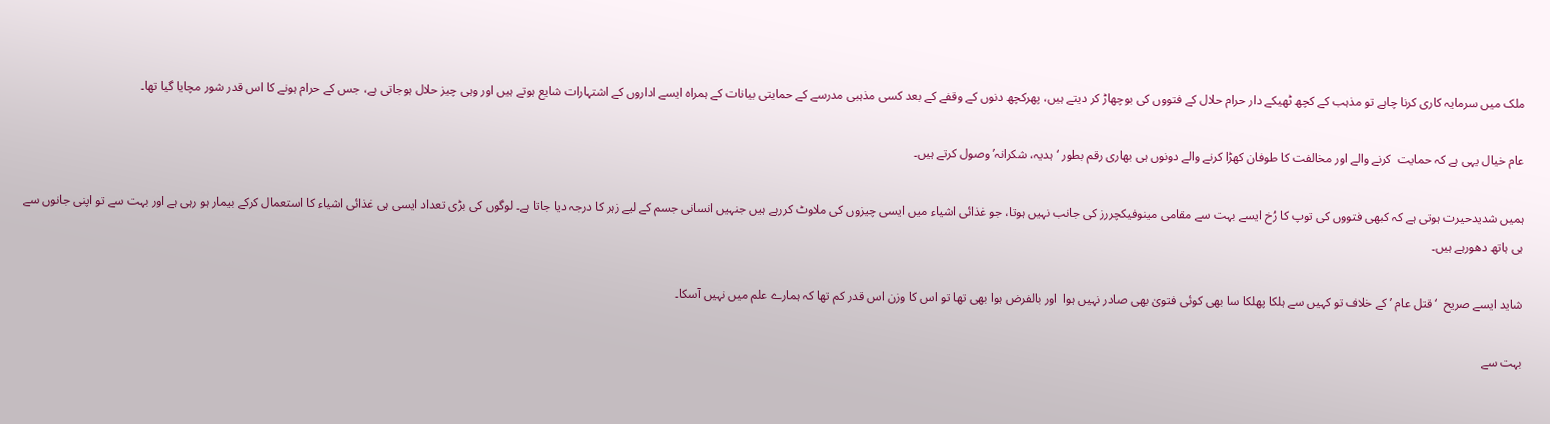ملک میں سرمایہ کاری کرنا چاہے تو مذہب کے کچھ ٹھیکے دار حرام حلال کے فتووں کی بوچھاڑ کر دیتے ہیں، پھرکچھ دنوں کے وقفے کے بعد کسی مذہبی مدرسے کے حمایتی بیانات کے ہمراہ ایسے اداروں کے اشتہارات شایع ہوتے ہیں اور وہی چیز حلال ہوجاتی ہے، جس کے حرام ہونے کا اس قدر شور مچایا گیا تھا۔

عام خیال یہی ہے کہ حمایت  کرنے والے اور مخالفت کا طوفان کھڑا کرنے والے دونوں ہی بھاری رقم بطور ‘ہدیہ، شکرانہ’ وصول کرتے ہیں۔

ہمیں شدیدحیرت ہوتی ہے کہ کبھی فتووں کی توپ کا رُخ ایسے بہت سے مقامی مینوفیکچررز کی جانب نہیں ہوتا، جو غذائی اشیاء میں ایسی چیزوں کی ملاوٹ کررہے ہیں جنہیں انسانی جسم کے لیے زہر کا درجہ دیا جاتا ہے۔ لوگوں کی بڑی تعداد ایسی ہی غذائی اشیاء کا استعمال کرکے بیمار ہو رہی ہے اور بہت سے تو اپنی جانوں سے ہی ہاتھ دھورہے ہیں۔

شاید ایسے صریح  ‘قتل عام ’ کے خلاف تو کہیں سے ہلکا پھلکا سا بھی کوئی فتویٰ بھی صادر نہیں ہوا  اور بالفرض ہوا بھی تھا تو اس کا وزن اس قدر کم تھا کہ ہمارے علم میں نہیں آسکا۔

بہت سے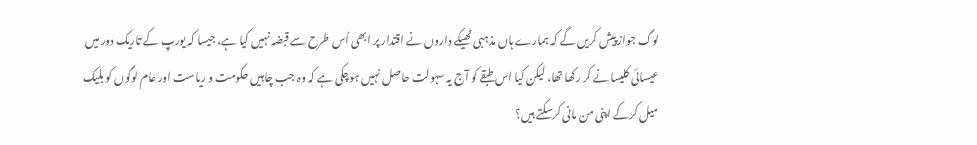لوگ جواز پیش کریں گے کہ ہمارے ہاں مذہبی ٹھیکے داروں نے اقتدار پر ابھی اُس طرح سے قبضہ نہیں کیا ہے، جیسا کہ یورپ کے تاریک دور میں عیسائی کلیسا نے کر رکھا تھا، لیکن کیا اس طبقے کو آج یہ سہولت حاصل نہیں ہوچکی ہے کہ وہ جب چاہیں حکومت و ریاست اور عام لوگوں کو بلیک میل کرکے اپنی من مانی کرسکتے ہیں؟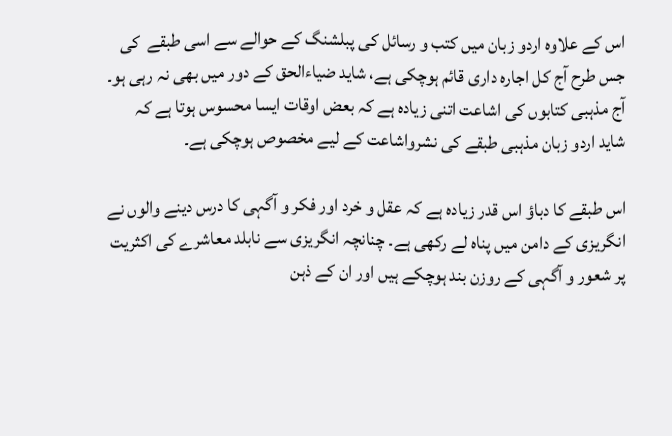اس کے علاوہ اردو زبان میں کتب و رسائل کی پبلشنگ کے حوالے سے اسی طبقے  کی جس طرح آج کل اجارہ داری قائم ہوچکی ہے، شاید ضیاءالحق کے دور میں بھی نہ رہی ہو۔ آج مذہبی کتابوں کی اشاعت اتنی زیادہ ہے کہ بعض اوقات ایسا محسوس ہوتا ہے کہ شاید اردو زبان مذہبی طبقے کی نشرواشاعت کے لیے مخصوص ہوچکی ہے۔

اس طبقے کا دباؤ اس قدر زیادہ ہے کہ عقل و خرد اور فکر و آگہی کا درس دینے والوں نے انگریزی کے دامن میں پناہ لے رکھی ہے۔ چنانچہ انگریزی سے نابلد معاشرے کی اکثریت پر شعور و آگہی کے روزن بند ہوچکے ہیں اور ان کے ذہن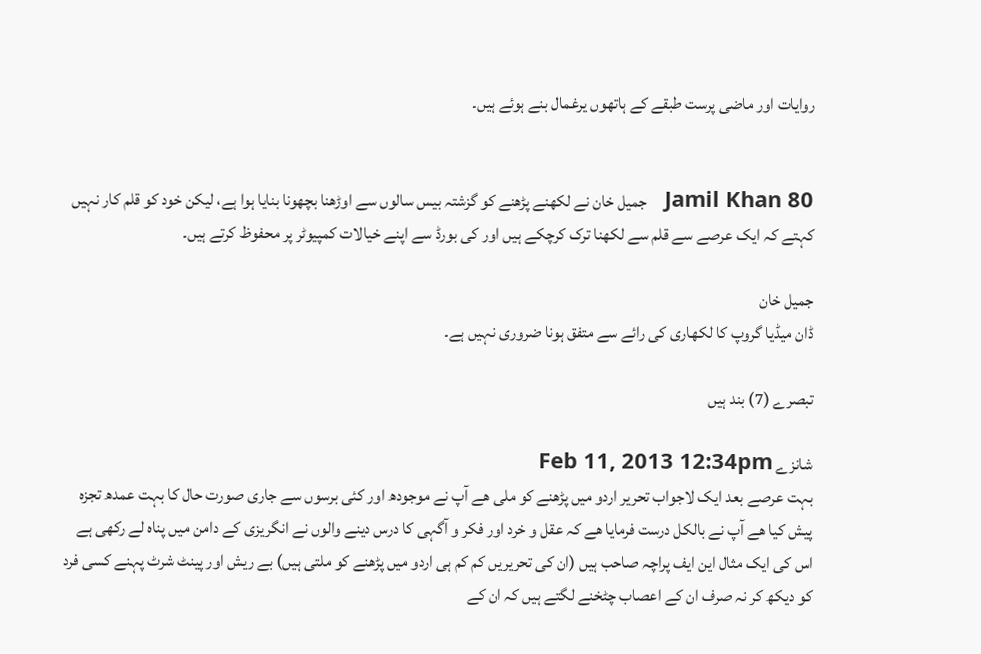روایات اور ماضی پرست طبقے کے ہاتھوں یرغمال بنے ہوئے ہیں۔


Jamil Khan 80   جمیل خان نے لکھنے پڑھنے کو گزشتہ بیس سالوں سے اوڑھنا بچھونا بنایا ہوا ہے، لیکن خود کو قلم کار نہیں کہتے کہ ایک عرصے سے قلم سے لکھنا ترک کرچکے ہیں اور کی بورڈ سے اپنے خیالات کمپیوٹر پر محفوظ کرتے ہیں۔

جمیل خان
ڈان میڈیا گروپ کا لکھاری کی رائے سے متفق ہونا ضروری نہیں ہے۔

تبصرے (7) بند ہیں

شانزے Feb 11, 2013 12:34pm
بہت عرصے بعد ایک لاجواب تحریر اردو میں پڑھنے کو ملی ھے آپ نے موجودھ اور کئی برسوں سے جاری صورت حال کا بہت عمدھ تجزہ پیش کیا ھے آپ نے بالکل درست فرمایا ھے کہ عقل و خرد اور فکر و آگہی کا درس دینے والوں نے انگریزی کے دامن میں پناہ لے رکھی ہے اس کی ایک مثال این ایف پراچہ صاحب ہیں (ان کی تحریریں کم کم ہی اردو میں پڑھنے کو ملتی ہیں) بے ریش اور پینٹ شرٹ پہنے کسی فرد کو دیکھ کر نہ صرف ان کے اعصاب چٹخنے لگتے ہیں کہ ان کے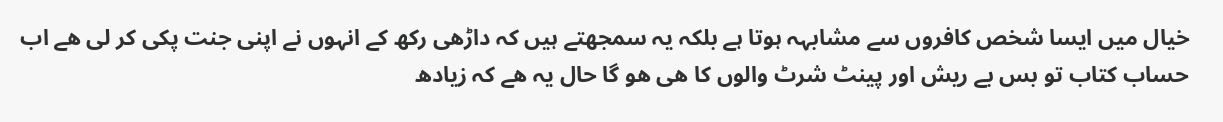خیال میں ایسا شخص کافروں سے مشابہہ ہوتا ہے بلکہ یہ سمجھتے ہیں کہ داڑھی رکھ کے انہوں نے اپنی جنت پکی کر لی ھے اب حساب کتاب تو بس بے ریش اور پینٹ شرٹ والوں کا ھی ھو گا حال یہ ھے کہ زیادھ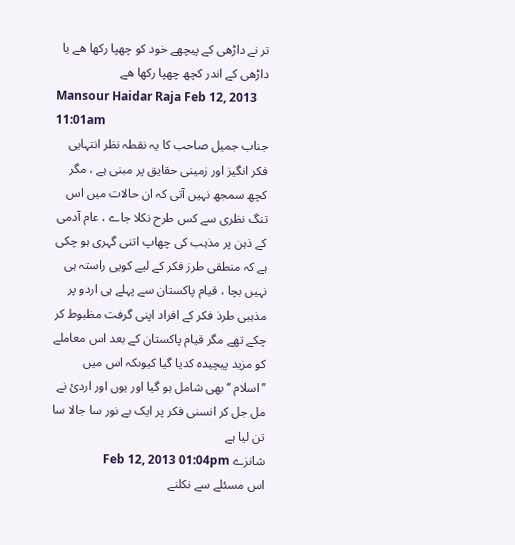تر نے داڑھی کے پیچھے خود کو چھپا رکھا ھے یا داڑھی کے اندر کچھ چھپا رکھا ھے
Mansour Haidar Raja Feb 12, 2013 11:01am
جناب جمیل صاحب کا یہ نقطہ نظر انتہایی فکر انگیز اور زمینی حقایق پر مبنی ہے ، مگر کچھ سمجھ نہیں آتی کہ ان حالات میں اس تنگ نظری سے کس طرح نکلا جاے ، عام آدمی کے ذہن پر مذہب کی چھاپ اتنی گہری ہو چکی ہے کہ منطقی طرز فکر کے لیے کویی راستہ ہی نہیں بچا ، قیام پاکستان سے پہلے ہی اردو پر مذہبی طرذ فکر کے افراد اپنی گرفت مظبوط کر چکے تھے مگر قیام پاکستان کے بعد اس معاملے کو مزید پیچیدہ کدیا گیا کیوںکہ اس میں ’’اسلام ‘‘ بھی شامل ہو گیا اور یوں اور اردئ نے مل جل کر انسنی فکر پر ایک بے نور سا جالا سا تن لیا ہے
شانزے Feb 12, 2013 01:04pm
اس مسئلے سے نکلنے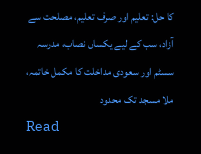کا حل: تعلیم اور صرف تعلیم، مصلحت سے آزاد، سب کے لیے یکساں نصاب، مدرسہ سسٹم اور سعودی مداخلت کا مکمل خاتمہ، ملا مسجد تک محدود
Read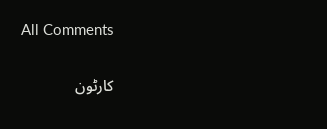All Comments

کارٹون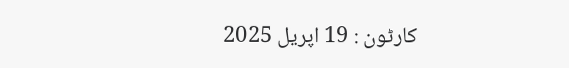کارٹون : 19 اپریل 2025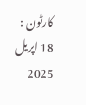کارٹون : 18 اپریل 2025